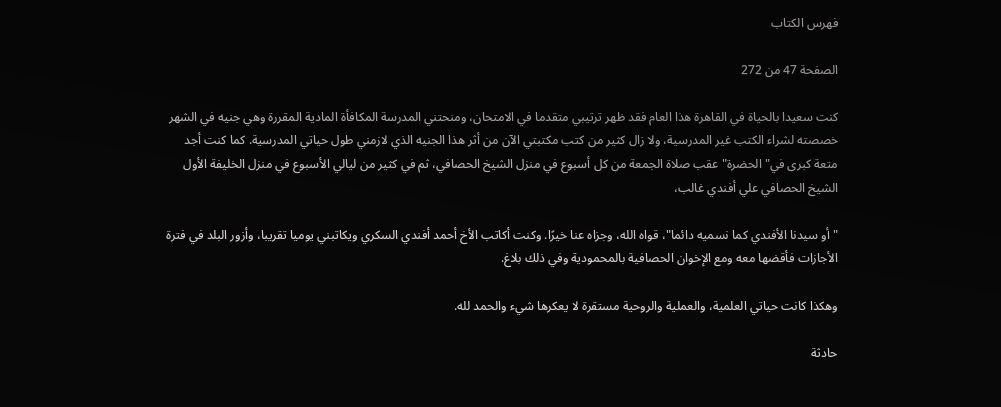فهرس الكتاب

الصفحة 47 من 272

كنت سعيدا بالحياة في القاهرة هذا العام فقد ظهر ترتيبي متقدما في الامتحان، ومنحتني المدرسة المكافأة المادية المقررة وهي جنيه في الشهر خصصته لشراء الكتب غير المدرسية، ولا زال كثير من كتب مكتبتي الآن من أثر هذا الجنيه الذي لازمني طول حياتي المدرسية. كما كنت أجد متعة كبرى في"الحضرة" عقب صلاة الجمعة من كل أسبوع في منزل الشيخ الحصافي، ثم في كثير من ليالي الأسبوع في منزل الخليفة الأول الشيخ الحصافي علي أفندي غالب،

"أو سيدنا الأفندي كما نسميه دائما"، قواه الله، وجزاه عنا خيرًا. وكنت أكاتب الأخ أحمد أفندي السكري ويكاتبني يوميا تقريبا، وأزور البلد في فترة الأجازات فأقضها معه ومع الإخوان الحصافية بالمحمودية وفي ذلك بلاغ.

وهكذا كانت حياتي العلمية، والعملية والروحية مستقرة لا يعكرها شيء والحمد لله.

حادثة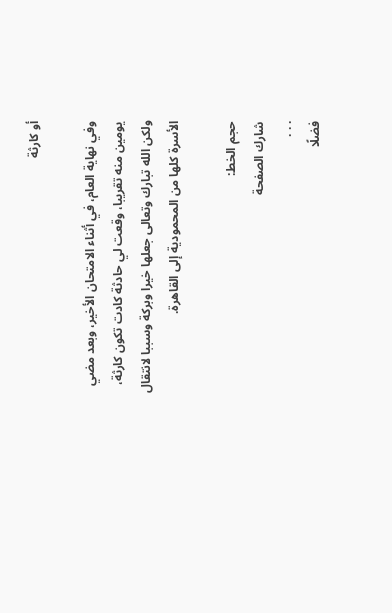أو كارثة

وفي نهاية العام، في أثناء الامتحان الأخير، وبعد مضي يومين منه تقريبا، وقعت لي حادثة كادت تكون كارثة، ولكن الله تبارك وتعالى جعلها خيرا وبركة وسببا لانتقال الأسرة كلها من المحمودية إلى القاهرة.

حجم الخط:
شارك الصفحة
. . .
فضلًا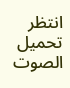انتظر تحميل الصوت